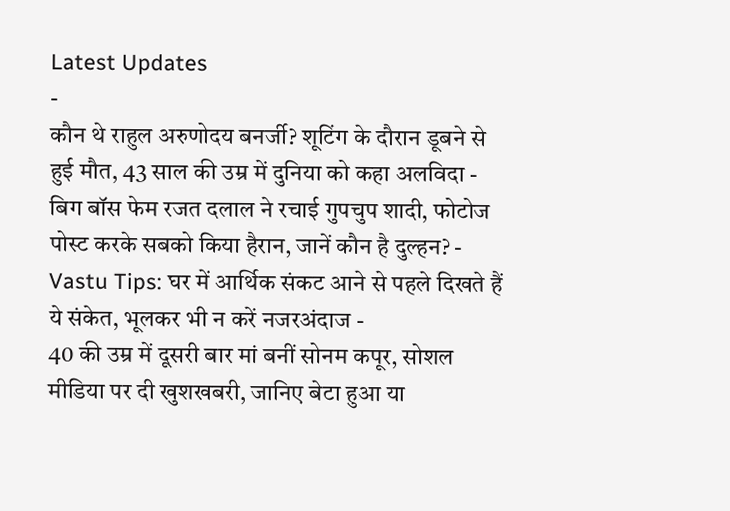Latest Updates
-
कौन थे राहुल अरुणोदय बनर्जी? शूटिंग के दौरान डूबने से हुई मौत, 43 साल की उम्र में दुनिया को कहा अलविदा -
बिग बॉस फेम रजत दलाल ने रचाई गुपचुप शादी, फोटोज पोस्ट करके सबको किया हैरान, जानें कौन है दुल्हन? -
Vastu Tips: घर में आर्थिक संकट आने से पहले दिखते हैं ये संकेत, भूलकर भी न करें नजरअंदाज -
40 की उम्र में दूसरी बार मां बनीं सोनम कपूर, सोशल मीडिया पर दी खुशखबरी, जानिए बेटा हुआ या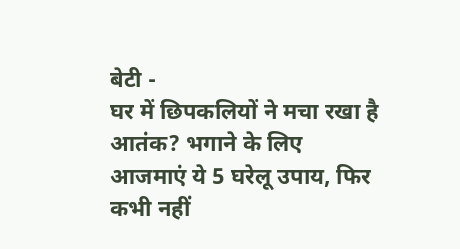बेटी -
घर में छिपकलियों ने मचा रखा है आतंक? भगाने के लिए आजमाएं ये 5 घरेलू उपाय, फिर कभी नहीं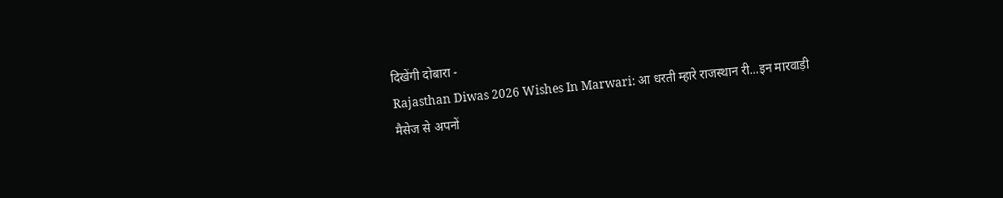दिखेंगी दोबारा -
Rajasthan Diwas 2026 Wishes In Marwari: आ धरती म्हारे राजस्थान री...इन मारवाड़ी मैसेज से अपनों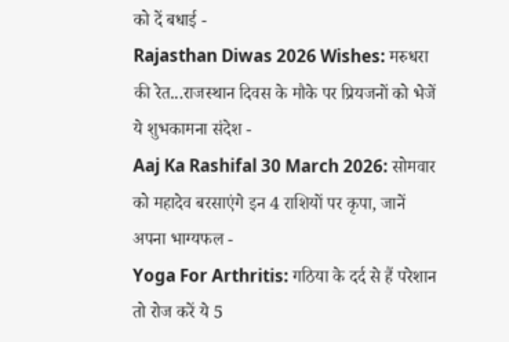को दें बधाई -
Rajasthan Diwas 2026 Wishes: मरुधरा की रेत...राजस्थान दिवस के मौके पर प्रियजनों को भेजें ये शुभकामना संदेश -
Aaj Ka Rashifal 30 March 2026: सोमवार को महादेव बरसाएंगे इन 4 राशियों पर कृपा, जानें अपना भाग्यफल -
Yoga For Arthritis: गठिया के दर्द से हैं परेशान तो रोज करें ये 5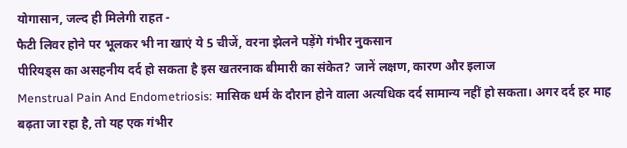योगासान, जल्द ही मिलेगी राहत -
फैटी लिवर होने पर भूलकर भी ना खाएं ये 5 चीजें, वरना झेलने पड़ेंगे गंभीर नुकसान
पीरियड्स का असहनीय दर्द हो सकता है इस खतरनाक बीमारी का संकेत? जानें लक्षण, कारण और इलाज
Menstrual Pain And Endometriosis: मासिक धर्म के दौरान होने वाला अत्यधिक दर्द सामान्य नहीं हो सकता। अगर दर्द हर माह बढ़ता जा रहा है, तो यह एक गंभीर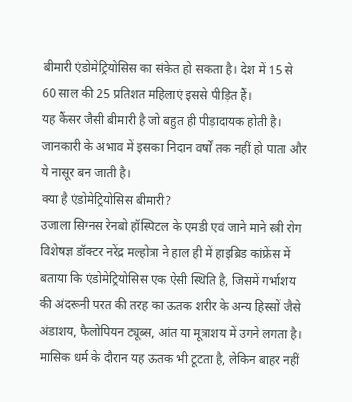बीमारी एंडोमेट्रियोसिस का संकेत हो सकता है। देश में 15 से 60 साल की 25 प्रतिशत महिलाएं इससे पीड़ित हैं।
यह कैंसर जैसी बीमारी है जो बहुत ही पीड़ादायक होती है। जानकारी के अभाव में इसका निदान वर्षों तक नहीं हो पाता और ये नासूर बन जाती है।
क्या है एंडोमेट्रियोसिस बीमारी?
उजाला सिग्नस रेनबो हॉस्पिटल के एमडी एवं जाने माने स्त्री रोग विशेषज्ञ डॉक्टर नरेंद्र मल्होत्रा ने हाल ही में हाइब्रिड कांफ्रेंस में बताया कि एंडोमेट्रियोसिस एक ऐसी स्थिति है, जिसमें गर्भाशय की अंदरूनी परत की तरह का ऊतक शरीर के अन्य हिस्सों जैसे अंडाशय, फैलोपियन ट्यूब्स, आंत या मूत्राशय में उगने लगता है। मासिक धर्म के दौरान यह ऊतक भी टूटता है, लेकिन बाहर नहीं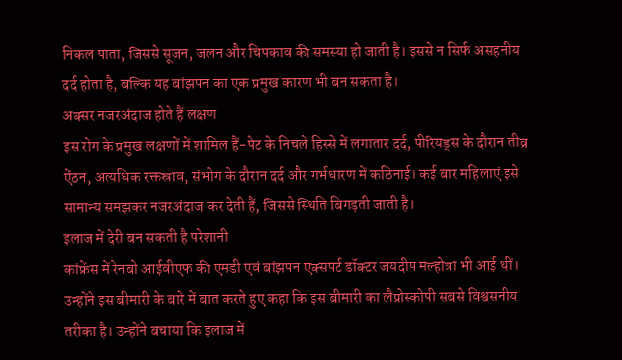निकल पाता, जिससे सूजन, जलन और चिपकाव की समस्या हो जाती है। इससे न सिर्फ असहनीय दर्द होता है, बल्कि यह बांझपन का एक प्रमुख कारण भी बन सकता है।
अक्सर नजरअंदाज होते हैं लक्षण
इस रोग के प्रमुख लक्षणों में शामिल हैं-पेट के निचले हिस्से में लगातार दर्द, पीरियड्स के दौरान तीव्र ऐंठन, अत्यधिक रक्तस्राव, संभोग के दौरान दर्द और गर्भधारण में कठिनाई। कई बार महिलाएं इसे सामान्य समझकर नजरअंदाज कर देती हैं, जिससे स्थिति बिगड़ती जाती है।
इलाज में देरी बन सकती है परेशानी
कांफ्रेंस में रेनबो आईवीएफ की एमडी एवं बांझपन एक्सपर्ट डॉक्टर जयदीप मल्होत्रा भी आई थीं। उन्होंने इस बीमारी के बारे में बात करते हुए कहा कि इस बीमारी का लैप्रोस्कोपी सबसे विश्वसनीय तरीका है। उन्होंने बचाया कि इलाज में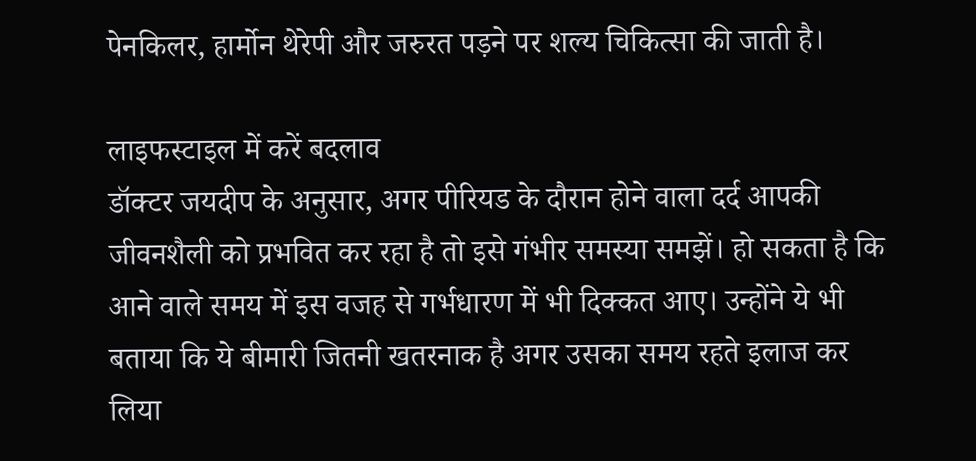पेनकिलर, हार्मोन थेरेपी और जरुरत पड़ने पर शल्य चिकित्सा की जाती है।

लाइफस्टाइल में करें बदलाव
डॉक्टर जयदीप के अनुसार, अगर पीरियड के दौरान होने वाला दर्द आपकी जीवनशैली को प्रभवित कर रहा है तो इसे गंभीर समस्या समझें। हो सकता है कि आने वाले समय में इस वजह से गर्भधारण में भी दिक्कत आए। उन्होंने ये भी बताया कि ये बीमारी जितनी खतरनाक है अगर उसका समय रहते इलाज कर लिया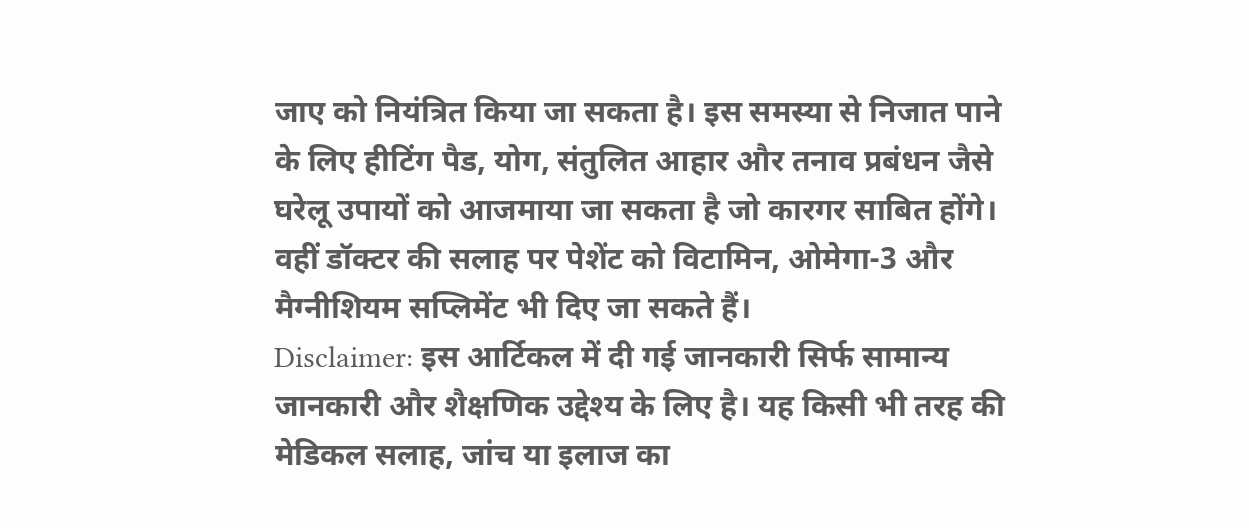जाए को नियंत्रित किया जा सकता है। इस समस्या से निजात पाने के लिए हीटिंग पैड, योग, संतुलित आहार और तनाव प्रबंधन जैसे घरेलू उपायों को आजमाया जा सकता है जो कारगर साबित होंगे। वहीं डॉक्टर की सलाह पर पेशेंट को विटामिन, ओमेगा-3 और मैग्नीशियम सप्लिमेंट भी दिए जा सकते हैं।
Disclaimer: इस आर्टिकल में दी गई जानकारी सिर्फ सामान्य जानकारी और शैक्षणिक उद्देश्य के लिए है। यह किसी भी तरह की मेडिकल सलाह, जांच या इलाज का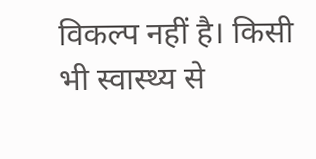विकल्प नहीं है। किसी भी स्वास्थ्य से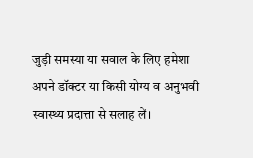जुड़ी समस्या या सवाल के लिए हमेशा अपने डॉक्टर या किसी योग्य व अनुभवी स्वास्थ्य प्रदात्ता से सलाह लें।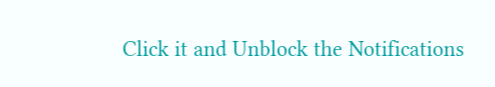Click it and Unblock the Notifications